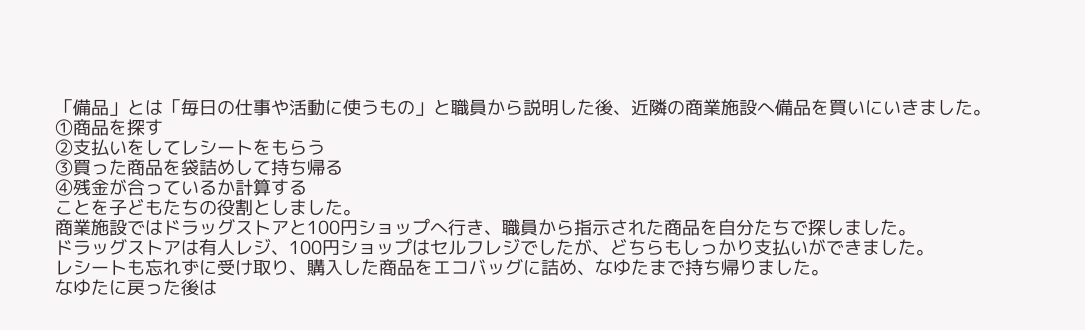「備品」とは「毎日の仕事や活動に使うもの」と職員から説明した後、近隣の商業施設へ備品を買いにいきました。
①商品を探す
②支払いをしてレシートをもらう
③買った商品を袋詰めして持ち帰る
④残金が合っているか計算する
ことを子どもたちの役割としました。
商業施設ではドラッグストアと100円ショップへ行き、職員から指示された商品を自分たちで探しました。
ドラッグストアは有人レジ、100円ショップはセルフレジでしたが、どちらもしっかり支払いができました。
レシートも忘れずに受け取り、購入した商品をエコバッグに詰め、なゆたまで持ち帰りました。
なゆたに戻った後は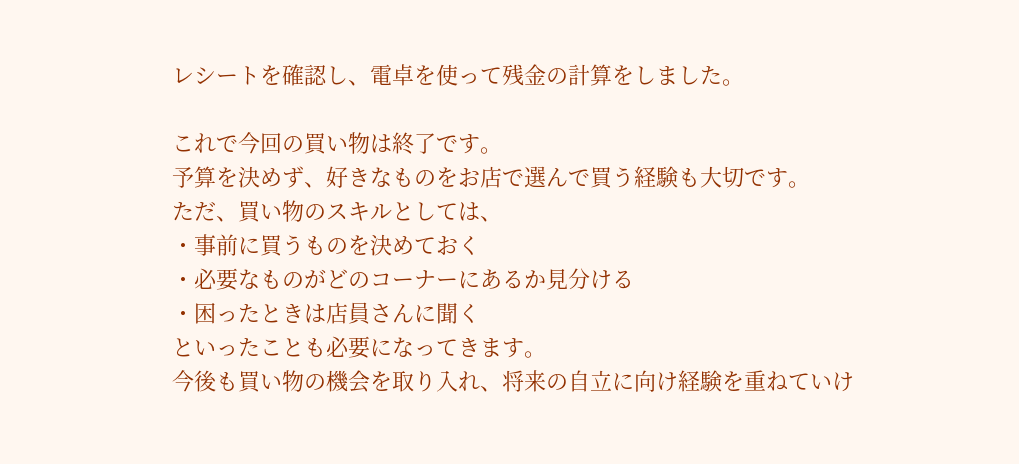レシートを確認し、電卓を使って残金の計算をしました。

これで今回の買い物は終了です。
予算を決めず、好きなものをお店で選んで買う経験も大切です。
ただ、買い物のスキルとしては、
・事前に買うものを決めておく
・必要なものがどのコーナーにあるか見分ける
・困ったときは店員さんに聞く
といったことも必要になってきます。
今後も買い物の機会を取り入れ、将来の自立に向け経験を重ねていけ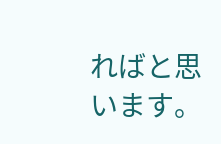ればと思います。